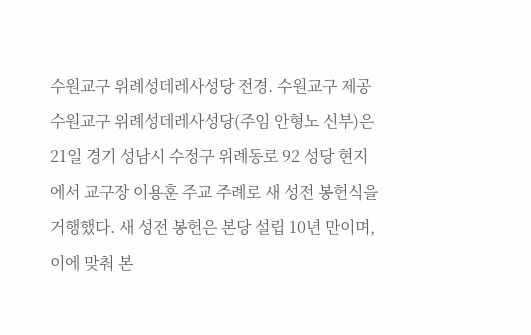수원교구 위례성데레사성당 전경. 수원교구 제공
수원교구 위례성데레사성당(주임 안형노 신부)은 21일 경기 성남시 수정구 위례동로 92 성당 현지에서 교구장 이용훈 주교 주례로 새 성전 봉헌식을 거행했다. 새 성전 봉헌은 본당 설립 10년 만이며, 이에 맞춰 본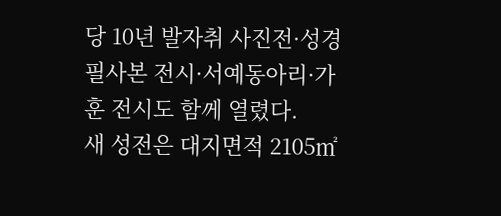당 10년 발자취 사진전·성경필사본 전시·서예동아리·가훈 전시도 함께 열렸다.
새 성전은 대지면적 2105㎡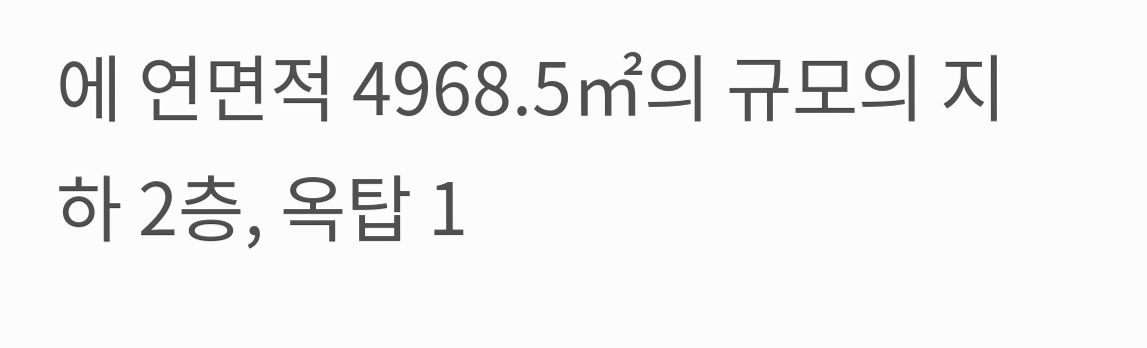에 연면적 4968.5㎡의 규모의 지하 2층, 옥탑 1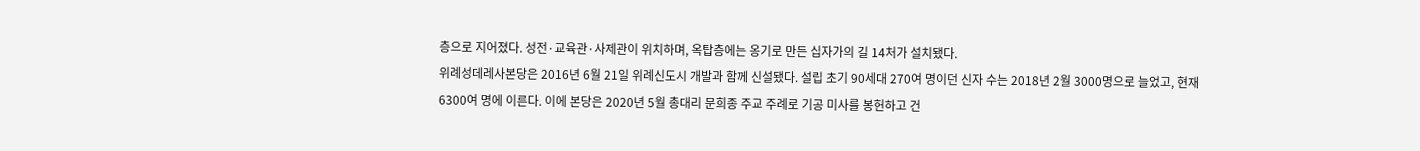층으로 지어졌다. 성전·교육관·사제관이 위치하며, 옥탑층에는 옹기로 만든 십자가의 길 14처가 설치됐다.
위례성데레사본당은 2016년 6월 21일 위례신도시 개발과 함께 신설됐다. 설립 초기 90세대 270여 명이던 신자 수는 2018년 2월 3000명으로 늘었고, 현재 6300여 명에 이른다. 이에 본당은 2020년 5월 총대리 문희종 주교 주례로 기공 미사를 봉헌하고 건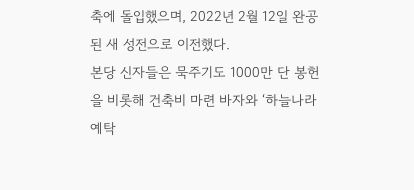축에 돌입했으며, 2022년 2월 12일 완공된 새 성전으로 이전했다.
본당 신자들은 묵주기도 1000만 단 봉헌을 비롯해 건축비 마련 바자와 ‘하늘나라예탁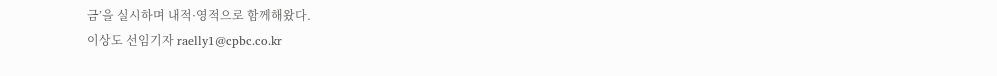금’을 실시하며 내적·영적으로 함께해왔다.
이상도 선임기자 raelly1@cpbc.co.kr